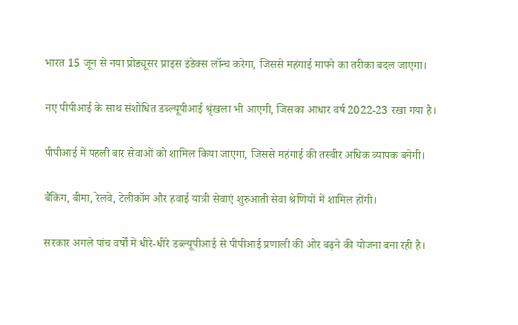भारत 15 जून से नया प्रोड्यूसर प्राइस इंडेक्स लॉन्च करेगा, जिससे महंगाई मापने का तरीका बदल जाएगा।

नए पीपीआई के साथ संशोधित डब्ल्यूपीआई श्रृंखला भी आएगी, जिसका आधार वर्ष 2022-23 रखा गया है।

पीपीआई में पहली बार सेवाओं को शामिल किया जाएगा, जिससे महंगाई की तस्वीर अधिक व्यापक बनेगी।

बैंकिंग, बीमा, रेलवे, टेलीकॉम और हवाई यात्री सेवाएं शुरुआती सेवा श्रेणियों में शामिल होंगी।

सरकार अगले पांच वर्षों में धीरे-धीरे डब्ल्यूपीआई से पीपीआई प्रणाली की ओर बढ़ने की योजना बना रही है।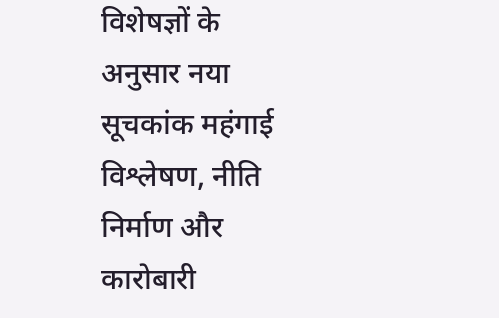विशेषज्ञों के अनुसार नया सूचकांक महंगाई विश्लेषण, नीति निर्माण और कारोबारी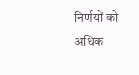निर्णयों को अधिक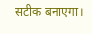सटीक बनाएगा।